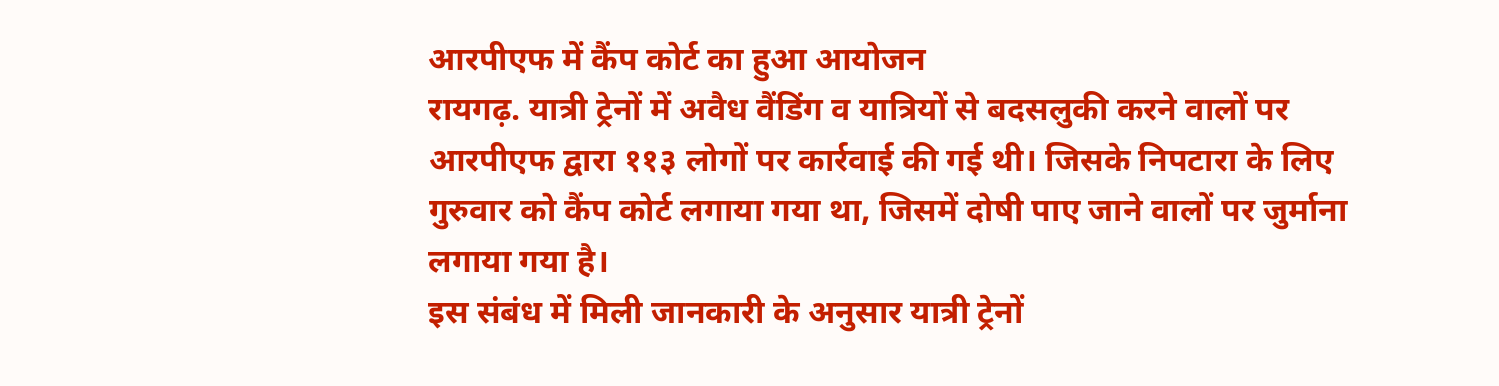आरपीएफ में कैंप कोर्ट का हुआ आयोजन
रायगढ़. यात्री ट्रेनों में अवैध वैंडिंग व यात्रियों से बदसलुकी करने वालों पर आरपीएफ द्वारा ११३ लोगों पर कार्रवाई की गई थी। जिसके निपटारा के लिए गुरुवार को कैंप कोर्ट लगाया गया था, जिसमें दोषी पाए जाने वालों पर जुर्माना लगाया गया है।
इस संबंध में मिली जानकारी के अनुसार यात्री ट्रेनों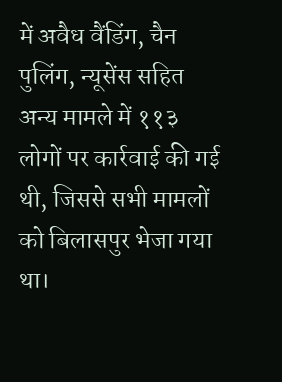में अवैध वैंडिंग, चैन पुलिंग, न्यूसेंस सहित अन्य मामले में ११३ लोगों पर कार्रवाई की गई थी, जिससे सभी मामलों को बिलासपुर भेजा गया था।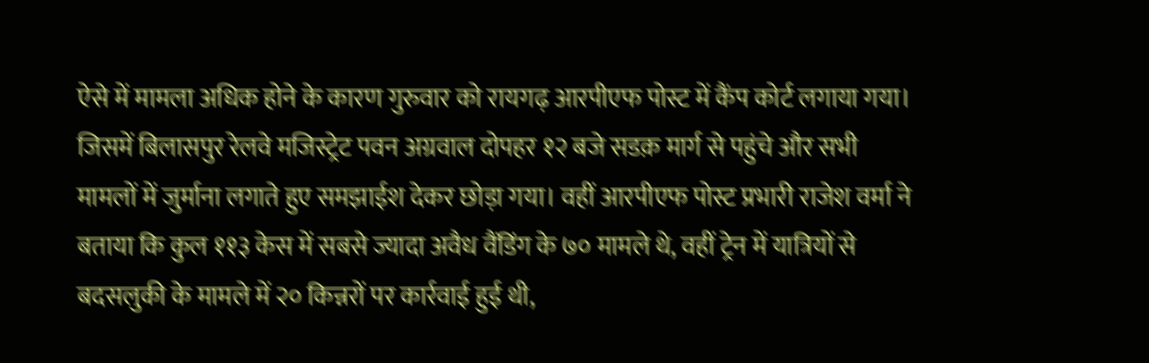ऐसे में मामला अधिक होने के कारण गुरुवार को रायगढ़ आरपीएफ पोस्ट में कैंप कोर्ट लगाया गया। जिसमें बिलासपुर रेलवे मजिस्ट्रेट पवन अग्रवाल दोपहर १२ बजे सडक़ मार्ग से पहुंचे और सभी मामलों में जुर्माना लगाते हुए समझाईश देकर छोड़ा गया। वहीं आरपीएफ पोस्ट प्रभारी राजेश वर्मा ने बताया कि कुल ११३ केस में सबसे ज्यादा अवैध वैंडिंग के ७० मामले थे, वहीं ट्रेन में यात्रियों से बदसलुकी के मामले में २० किन्नरों पर कार्रवाई हुई थी,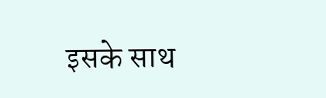इसके साथ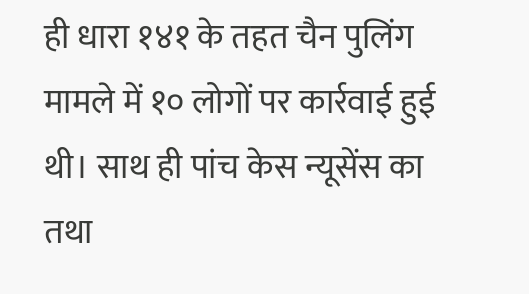ही धारा १४१ के तहत चैन पुलिंग मामले में १० लोगों पर कार्रवाई हुई थी। साथ ही पांच केस न्यूसेंस का तथा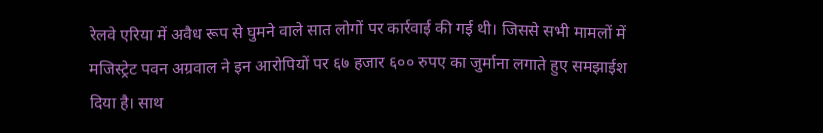रेलवे एरिया में अवैध रूप से घुमने वाले सात लोगों पर कार्रवाई की गई थी। जिससे सभी मामलों में मजिस्ट्रेट पवन अग्रवाल ने इन आरोपियों पर ६७ हजार ६०० रुपए का जुर्माना लगाते हुए समझाईश दिया है। साथ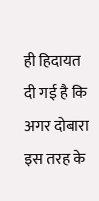ही हिदायत दी गई है कि अगर दोबारा इस तरह के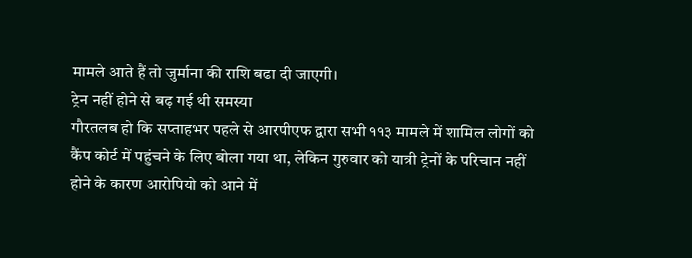मामले आते हैं तो जुर्माना की राशि बढा दी जाएगी।
ट्रेन नहीं होने से बढ़ गई थी समस्या
गौरतलब हो कि सप्ताहभर पहले से आरपीएफ द्वारा सभी ११३ मामले में शामिल लोगों को कैंप कोर्ट में पहुंचने के लिए बोला गया था, लेकिन गुरुवार को यात्री ट्रेनों के परिचान नहीं होने के कारण आरोपियो को आने में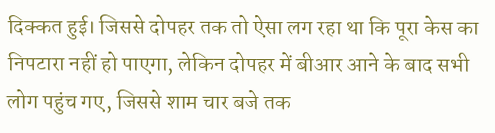दिक्कत हुई। जिससे दोपहर तक तो ऐसा लग रहा था कि पूरा केस का निपटारा नहीं हो पाएगा, लेकिन दोपहर में बीआर आने के बाद सभी लोग पहुंच गए, जिससे शाम चार बजे तक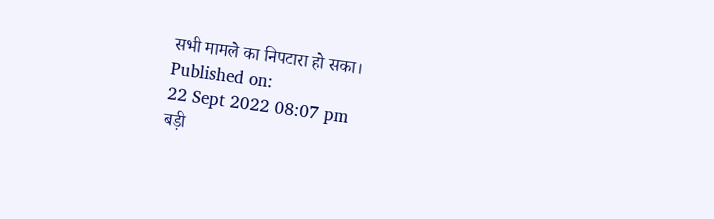सभी मामले का निपटारा हो सका।
Published on:
22 Sept 2022 08:07 pm
बड़ी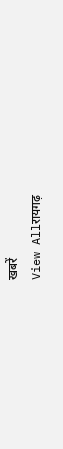खबरें
View Allरायगढ़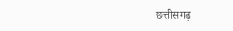छत्तीसगढ़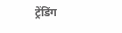ट्रेंडिंग